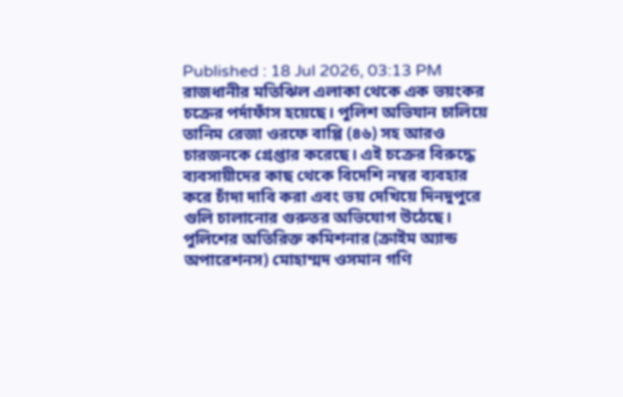Published : 18 Jul 2026, 03:13 PM
রাজধানীর মতিঝিল এলাকা থেকে এক ভয়ংকর চক্রের পর্দাফাঁস হয়েছে। পুলিশ অভিযান চালিয়ে তানিম রেজা ওরফে বাপ্পি (৪৬) সহ আরও চারজনকে গ্রেপ্তার করেছে। এই চক্রের বিরুদ্ধে ব্যবসায়ীদের কাছ থেকে বিদেশি নম্বর ব্যবহার করে চাঁদা দাবি করা এবং ভয় দেখিয়ে দিনদুপুরে গুলি চালানোর গুরুতর অভিযোগ উঠেছে। পুলিশের অতিরিক্ত কমিশনার (ক্রাইম অ্যান্ড অপারেশনস) মোহাম্মদ ওসমান গণি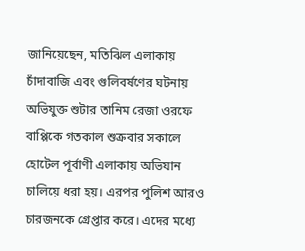জানিয়েছেন, মতিঝিল এলাকায় চাঁদাবাজি এবং গুলিবর্ষণের ঘটনায় অভিযুক্ত শুটার তানিম রেজা ওরফে বাপ্পিকে গতকাল শুক্রবার সকালে হোটেল পূর্বাণী এলাকায় অভিযান চালিয়ে ধরা হয়। এরপর পুলিশ আরও চারজনকে গ্রেপ্তার করে। এদের মধ্যে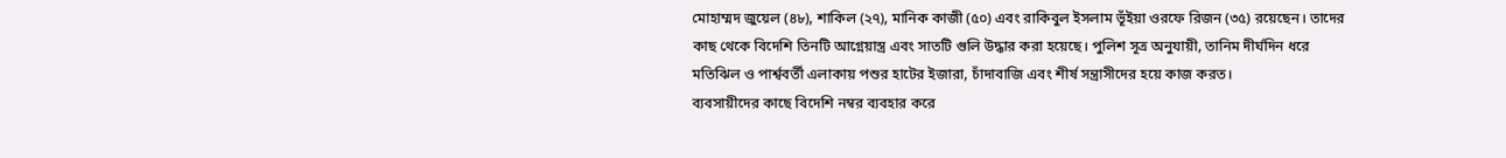মোহাম্মদ জুয়েল (৪৮), শাকিল (২৭), মানিক কাজী (৫০) এবং রাকিবুল ইসলাম ভূঁইয়া ওরফে রিজন (৩৫) রয়েছেন। তাদের কাছ থেকে বিদেশি তিনটি আগ্নেয়াস্ত্র এবং সাতটি গুলি উদ্ধার করা হয়েছে। পুলিশ সূত্র অনুযায়ী, তানিম দীর্ঘদিন ধরে মতিঝিল ও পার্শ্ববর্তী এলাকায় পশুর হাটের ইজারা, চাঁদাবাজি এবং শীর্ষ সন্ত্রাসীদের হয়ে কাজ করত।
ব্যবসায়ীদের কাছে বিদেশি নম্বর ব্যবহার করে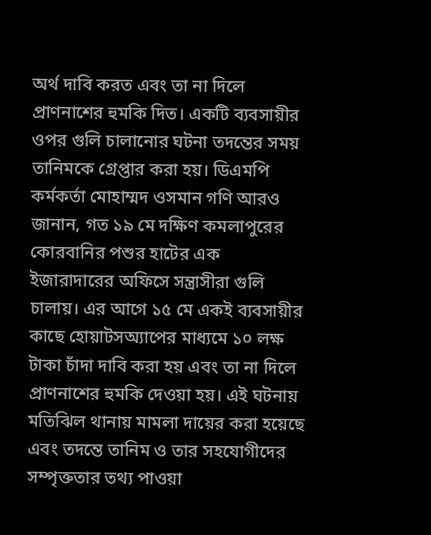অর্থ দাবি করত এবং তা না দিলে প্রাণনাশের হুমকি দিত। একটি ব্যবসায়ীর ওপর গুলি চালানোর ঘটনা তদন্তের সময় তানিমকে গ্রেপ্তার করা হয়। ডিএমপি কর্মকর্তা মোহাম্মদ ওসমান গণি আরও জানান, গত ১৯ মে দক্ষিণ কমলাপুরের কোরবানির পশুর হাটের এক ইজারাদারের অফিসে সন্ত্রাসীরা গুলি চালায়। এর আগে ১৫ মে একই ব্যবসায়ীর কাছে হোয়াটসঅ্যাপের মাধ্যমে ১০ লক্ষ টাকা চাঁদা দাবি করা হয় এবং তা না দিলে প্রাণনাশের হুমকি দেওয়া হয়। এই ঘটনায় মতিঝিল থানায় মামলা দায়ের করা হয়েছে এবং তদন্তে তানিম ও তার সহযোগীদের সম্পৃক্ততার তথ্য পাওয়া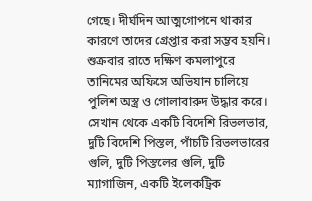গেছে। দীর্ঘদিন আত্মগোপনে থাকার কারণে তাদের গ্রেপ্তার করা সম্ভব হয়নি। শুক্রবার রাতে দক্ষিণ কমলাপুরে তানিমের অফিসে অভিযান চালিয়ে পুলিশ অস্ত্র ও গোলাবারুদ উদ্ধার করে। সেখান থেকে একটি বিদেশি রিভলভার, দুটি বিদেশি পিস্তল, পাঁচটি রিভলভারের গুলি, দুটি পিস্তলের গুলি, দুটি ম্যাগাজিন, একটি ইলেকট্রিক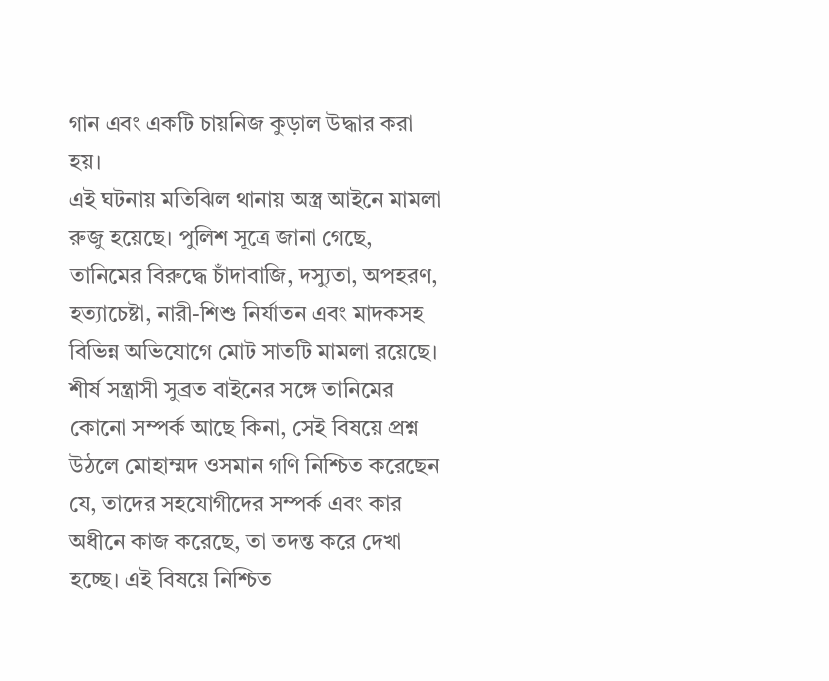গান এবং একটি চায়নিজ কুড়াল উদ্ধার করা হয়।
এই ঘটনায় মতিঝিল থানায় অস্ত্র আইনে মামলা রুজু হয়েছে। পুলিশ সূত্রে জানা গেছে, তানিমের বিরুদ্ধে চাঁদাবাজি, দস্যুতা, অপহরণ, হত্যাচেষ্টা, নারী-শিশু নির্যাতন এবং মাদকসহ বিভিন্ন অভিযোগে মোট সাতটি মামলা রয়েছে। শীর্ষ সন্ত্রাসী সুব্রত বাইনের সঙ্গে তানিমের কোনো সম্পর্ক আছে কিনা, সেই বিষয়ে প্রশ্ন উঠলে মোহাম্মদ ওসমান গণি নিশ্চিত করেছেন যে, তাদের সহযোগীদের সম্পর্ক এবং কার অধীনে কাজ করেছে, তা তদন্ত করে দেখা হচ্ছে। এই বিষয়ে নিশ্চিত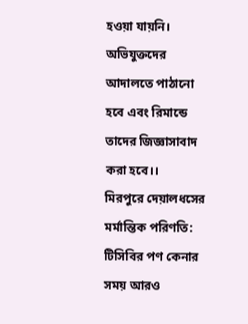হওয়া যায়নি। অভিযুক্তদের আদালতে পাঠানো হবে এবং রিমান্ডে তাদের জিজ্ঞাসাবাদ করা হবে।।
মিরপুরে দেয়ালধসের মর্মান্তিক পরিণতি: টিসিবির পণ কেনার সময় আরও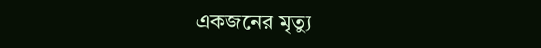একজনের মৃত্যু